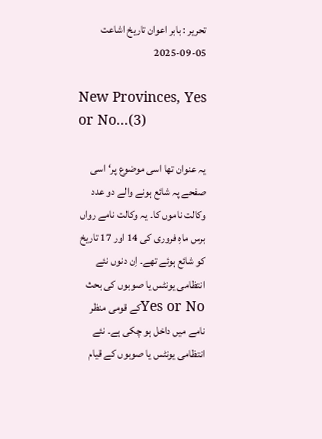تحریر : بابر اعوان تاریخ اشاعت     05-09-2025

New Provinces, Yes or No...(3)

یہ عنوان تھا اسی موضوع پر‘ اسی صفحے پہ شائع ہونے والے دو عدد وکالت ناموں کا۔ یہ وکالت نامے رواں برس ماہِ فروری کی 14 اور 17 تاریخ کو شائع ہوئے تھے۔ اِن دنوں نئے انتظامی یونٹس یا صوبوں کی بحث Yes or Noکے قومی منظر نامے میں داخل ہو چکی ہے۔ نئے انتظامی یونٹس یا صوبوں کے قیام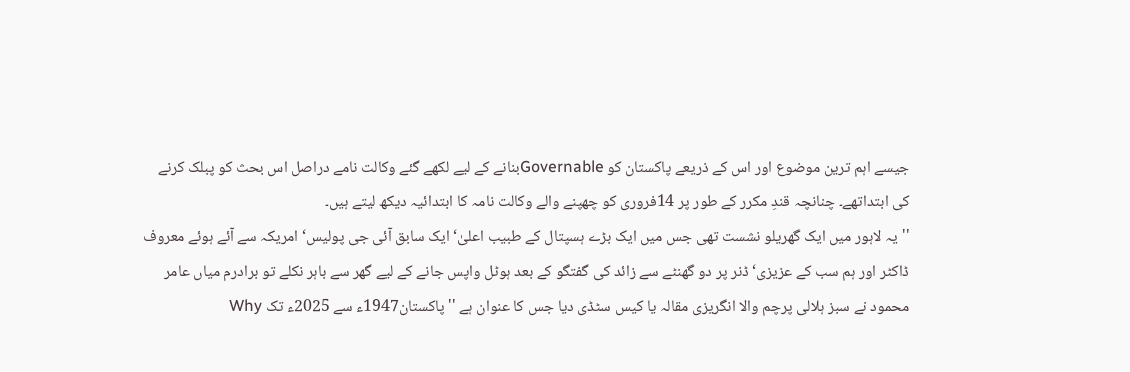جیسے اہم ترین موضوع اور اس کے ذریعے پاکستان کو Governableبنانے کے لیے لکھے گئے وکالت نامے دراصل اس بحث کو پبلک کرنے کی ابتداتھے۔ چنانچہ قندِ مکرر کے طور پر 14فروری کو چھپنے والے وکالت نامہ کا ابتدائیہ دیکھ لیتے ہیں۔
''یہ لاہور میں ایک گھریلو نشست تھی جس میں ایک بڑے ہسپتال کے طبیب اعلیٰ‘ ایک سابق آئی جی پولیس‘ امریکہ سے آئے ہوئے معروف ڈاکٹر اور ہم سب کے عزیزی‘ ڈنر پر دو گھنٹے سے زائد کی گفتگو کے بعد ہوٹل واپس جانے کے لیے گھر سے باہر نکلے تو برادرم میاں عامر محمود نے سبز ہلالی پرچم والا انگریزی مقالہ یا کیس سٹڈی دیا جس کا عنوان ہے ''پاکستان1947ء سے 2025ء تک Why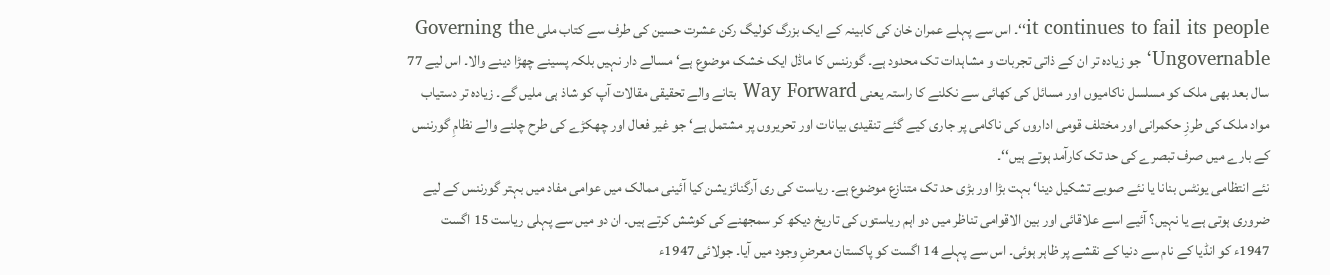it continues to fail its people‘‘۔ اس سے پہلے عمران خان کی کابینہ کے ایک بزرگ کولیگ رکن عشرت حسین کی طرف سے کتاب ملی Governing the Ungovernable‘ جو زیادہ تر ان کے ذاتی تجربات و مشاہدات تک محدود ہے۔ گورننس کا ماڈل ایک خشک موضوع ہے‘ مسالے دار نہیں بلکہ پسینے چھڑا دینے والا۔ اس لیے 77 سال بعد بھی ملک کو مسلسل ناکامیوں اور مسائل کی کھائی سے نکلنے کا راستہ یعنی Way Forward بتانے والے تحقیقی مقالات آپ کو شاذ ہی ملیں گے۔ زیادہ تر دستیاب مواد ملک کی طرزِ حکمرانی اور مختلف قومی اداروں کی ناکامی پر جاری کیے گئے تنقیدی بیانات اور تحریروں پر مشتمل ہے‘ جو غیر فعال اور چھکڑے کی طرح چلنے والے نظامِ گورننس کے بارے میں صرف تبصرے کی حد تک کارآمد ہوتے ہیں‘‘۔
نئے انتظامی یونٹس بنانا یا نئے صوبے تشکیل دینا‘ بہت بڑا اور بڑی حد تک متنازع موضوع ہے۔ ریاست کی ری آرگنائزیشن کیا آئینی ممالک میں عوامی مفاد میں بہتر گورننس کے لیے ضروری ہوتی ہے یا نہیں؟ آئیے اسے علاقائی اور بین الاقوامی تناظر میں دو اہم ریاستوں کی تاریخ دیکھ کر سمجھنے کی کوشش کرتے ہیں۔ ان دو میں سے پہلی ریاست 15 اگست 1947ء کو انڈیا کے نام سے دنیا کے نقشے پر ظاہر ہوئی۔ اس سے پہلے 14 اگست کو پاکستان معرضِ وجود میں آیا۔ جولائی 1947ء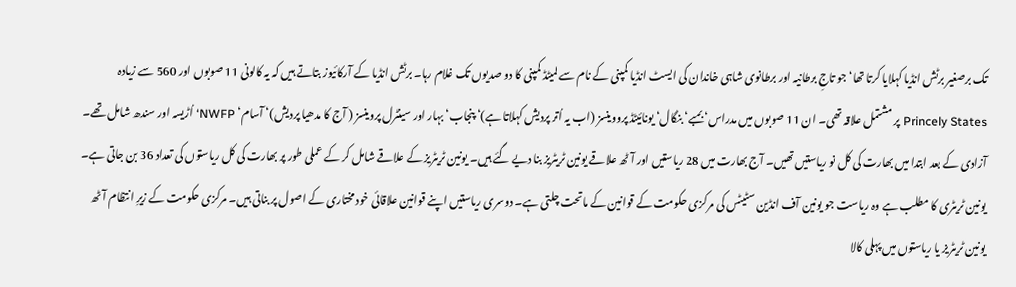تک برصغیر برٹش انڈیا کہلایا کرتا تھا‘ جو تاجِ برطانیہ اور برطانوی شاہی خاندان کی ایسٹ انڈیا کمپنی کے نام سے لمیٹڈ کمپنی کا دو صدیوں تک غلام رہا۔ برٹش انڈیا کے آرکائیوز بتاتے ہیں کہ یہ کالونی 11 صوبوں اور 560 سے زیادہ Princely States پر مشتمل علاقہ تھی۔ ان 11 صوبوں میں مدراس‘ بمبے‘ بنگال‘ یونائیٹڈ پرووینسز (اب یہ اُتر پردیش کہلاتا ہے)‘ پنجاب‘ بہار اور سینٹرل پروینسز ( آج کا مدھیا پردیش)‘ آسام‘ NWFP‘ اُڑیسہ اور سندھ شامل تھے۔ آزادی کے بعد ابتدا میں بھارت کی کل نو ریاستیں تھیں۔ آج بھارت میں 28 ریاستیں اور آٹھ علاقے یونین ٹریٹریز بنا دیے گئے ہیں۔ یونین ٹریٹریز کے علاقے شامل کر کے عملی طور پر بھارت کی کل ریاستوں کی تعداد 36 بن جاتی ہے۔ یونین ٹریٹری کا مطلب ہے وہ ریاست جو یونین آف انڈین سٹیٹس کی مرکزی حکومت کے قوانین کے ماتحت چلتی ہے۔ دوسری ریاستیں اپنے قوانین علاقائی خود مختاری کے اصول پر بناتی ہیں۔ مرکزی حکومت کے زیرِ انتظام آٹھ یونین ٹریٹریز یا ریاستوں میں پہلی کالا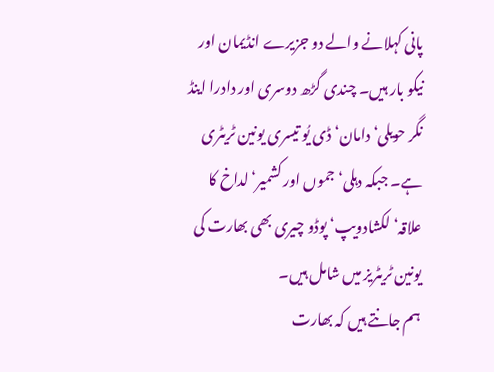پانی کہلانے والے دو جزیرے انڈیمان اور نیکو بار ہیں۔ چندی گڑھ دوسری اور دادرا اینڈ نگر حویلی‘ دامان‘ ڈی یُو تیسری یونین ٹریٹری ہے۔ جبکہ دہلی‘ جموں اور کشمیر‘ لداخ کا علاقہ‘ لکشادویپ‘ پوڈو چیری بھی بھارت کی یونین ٹریٹریز میں شامل ہیں۔
ہم جانتے ہیں کہ بھارت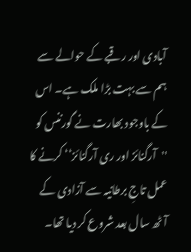آبادی اور رقبے کے حوالے سے ہم سے بہت بڑا ملک ہے۔ اس کے باوجود بھارت نے گورننس کو ''آرگنائز اور ری آرگنائز‘‘ کرنے کا عمل تاجِ برطانیہ سے آزادی کے آٹھ سال بعد شروع کر دیا تھا۔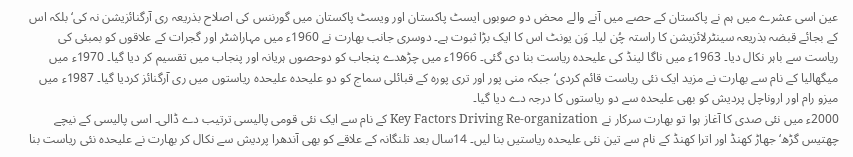عین اسی عشرے میں ہم نے پاکستان کے حصے میں آنے والے محض دو صوبوں ایسٹ پاکستان اور ویسٹ پاکستان میں گورننس کی اصلاح بذریعہ ری آرگنائزیشن نہ کی‘ بلکہ اس کے بجائے قبضہ بذریعہ سینٹرلائزیشن کا راستہ چُن لیا۔ وَن یونٹ اس کا ایک بڑا ثبوت ہے۔ دوسری جانب بھارت نے 1960ء میں مہاراشٹر اور گجرات کے علاقوں کو بمبئی کی ریاست سے باہر نکال دیا۔ 1963ء میں ناگا لینڈ کی علیحدہ ریاست بنا دی گئی۔ 1966ء میں چڑھدے پنجاب کو دوحصوں ہریانہ اور پنجاب میں تقسیم کر دیا گیا۔ 1970ء میں میگھالیا کے نام سے بھارت نے مزید ایک نئی ریاست قائم کردی‘ جبکہ منی پور اور تری پورہ کے قبائلی سماج کو دو علیحدہ علیحدہ ریاستوں میں ری آرگنائز کردیا گیا۔ 1987ء میں میزو رام اور اروناچل پردیش کو بھی علیحدہ سے دو ریاستوں کا درجہ دے دیا گیا۔
2000ء میں نئی صدی کا آغاز ہوا تو بھارت سرکار نے Key Factors Driving Re-organization کے نام سے ایک نئی قومی پالیسی ترتیب دے ڈالی۔ اسی پالیسی کے نیچے چھتیس گڑھ‘ جھاڑ کھنڈ اور اترا کھنڈ کے نام سے تین نئی علیحدہ ریاستیں بنا لیں۔ 14سال بعد تلنگانہ کے علاقے کو بھی آندھرا پردیش سے نکال کر بھارت نے علیحدہ نئی ریاست بنا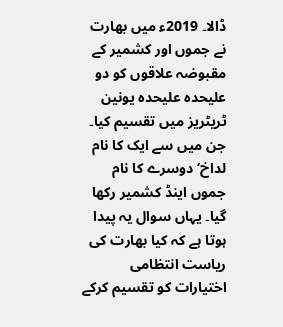ڈالا۔ 2019ء میں بھارت نے جموں اور کشمیر کے مقبوضہ علاقوں کو دو علیحدہ علیحدہ یونین ٹریٹریز میں تقسیم کیا۔ جن میں سے ایک کا نام لداخ‘ دوسرے کا نام جموں اینڈ کشمیر رکھا گیا۔ یہاں سوال یہ پیدا ہوتا ہے کہ کیا بھارت کی ریاست انتظامی اختیارات کو تقسیم کرکے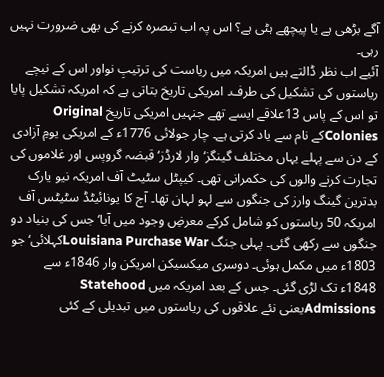آگے بڑھی ہے یا پیچھے ہٹی ہے؟ اس پہ اب تبصرہ کرنے کی بھی ضرورت نہیں رہی۔
آئیے اب نظر ڈالتے ہیں امریکہ میں ریاست کی ترتیبِ نواور اس کے نیچے ریاستوں کی تشکیل کی طرف۔ امریکی تاریخ بتاتی ہے کہ امریکہ تشکیل پایا تو اس کے پاس 13علاقے ایسے تھے جنہیں امریکی تاریخ Original Coloniesکے نام سے یاد کرتی ہے۔ چار جولائی 1776ء کے امریکی یومِ آزادی کے دن سے پہلے یہاں مختلف گینگز‘ وار لارڈز‘ قبضہ گروپس اور غلاموں کی تجارت کرنے والوں کی حکمرانی تھی۔ کیپٹل سٹیٹ آف امریکہ نیو یارک بدترین گینگ وارز کی جنگوں سے لہو لہان تھا۔ آج کا یونائیٹڈ سٹیٹس آف امریکہ 50 ریاستوں کو شامل کرکے معرضِ وجود میں آیا‘ جس کی بنیاد دو جنگوں سے رکھی گئی۔ پہلی جنگ Louisiana Purchase Warکہلائی‘ جو 1803ء میں مکمل ہوئی۔ دوسری میکسیکن امریکن وار 1846ء سے 1848ء تک لڑی گئی۔ جس کے بعد امریکہ میں Statehood Admissionsیعنی نئے علاقوں کی ریاستوں میں تبدیلی کے کئی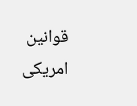قوانین امریکی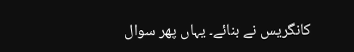کانگریس نے بنائے۔ یہاں پھر سوال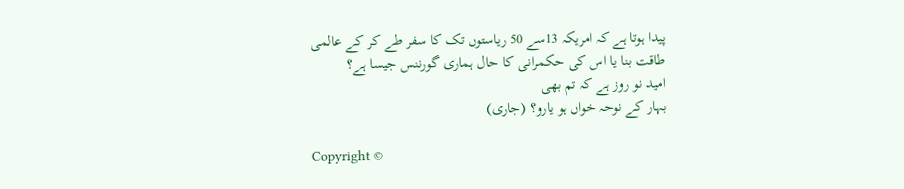پیدا ہوتا ہے کہ امریکہ 13سے 50 ریاستوں تک کا سفر طے کر کے عالمی طاقت بنا یا اس کی حکمرانی کا حال ہماری گورننس جیسا ہے؟
امید نو روز ہے کہ تم بھی
بہار کے نوحہ خواں ہو یارو؟ (جاری)

Copyright ©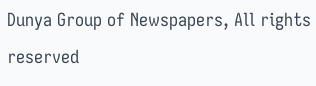Dunya Group of Newspapers, All rights reserved